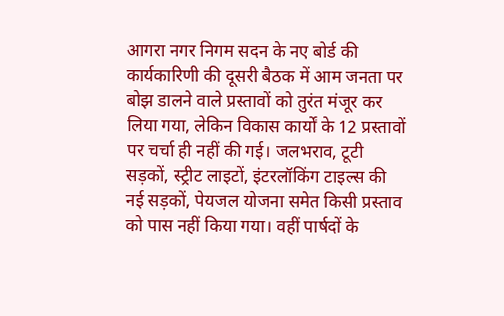आगरा नगर निगम सदन के नए बोर्ड की कार्यकारिणी की दूसरी बैठक में आम जनता पर बोझ डालने वाले प्रस्तावों को तुरंत मंजूर कर लिया गया, लेकिन विकास कार्यों के 12 प्रस्तावों पर चर्चा ही नहीं की गई। जलभराव, टूटी सड़कों, स्ट्रीट लाइटों, इंटरलॉकिंग टाइल्स की नई सड़कों, पेयजल योजना समेत किसी प्रस्ताव को पास नहीं किया गया। वहीं पार्षदों के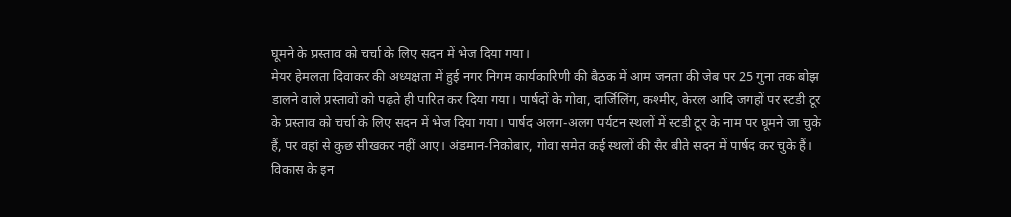घूमने के प्रस्ताव को चर्चा के लिए सदन में भेज दिया गया।
मेयर हेमलता दिवाकर की अध्यक्षता में हुई नगर निगम कार्यकारिणी की बैठक में आम जनता की जेब पर 25 गुना तक बोझ डालने वाले प्रस्तावों को पढ़ते ही पारित कर दिया गया। पार्षदों के गोवा, दार्जिलिंग, कश्मीर, केरल आदि जगहों पर स्टडी टूर के प्रस्ताव को चर्चा के लिए सदन में भेज दिया गया। पार्षद अलग-अलग पर्यटन स्थलों में स्टडी टूर के नाम पर घूमने जा चुके हैं, पर वहां से कुछ सीखकर नहीं आए। अंडमान-निकोबार, गोवा समेत कई स्थलों की सैर बीते सदन में पार्षद कर चुके हैं।
विकास के इन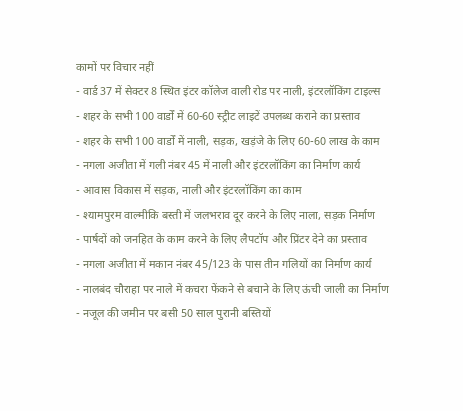कामों पर विचार नहीं
- वार्ड 37 में सेक्टर 8 स्थित इंटर कॉलेज वाली रोड पर नाली, इंटरलॉकिंग टाइल्स
- शहर के सभी 100 वार्डों में 60-60 स्ट्रीट लाइटें उपलब्ध कराने का प्रस्ताव
- शहर के सभी 100 वार्डों में नाली, सड़क, खड़ंजे के लिए 60-60 लाख के काम
- नगला अजीता में गली नंबर 45 में नाली और इंटरलॉकिंग का निर्माण कार्य
- आवास विकास में सड़क, नाली और इंटरलॉकिंग का काम
- श्यामपुरम वाल्मीकि बस्ती में जलभराव दूर करने के लिए नाला, सड़क निर्माण
- पार्षदों को जनहित के काम करने के लिए लैपटॉप और प्रिंटर देने का प्रस्ताव
- नगला अजीता में मकान नंबर 45/123 के पास तीन गलियों का निर्माण कार्य
- नालबंद चौराहा पर नाले में कचरा फेंकने से बचाने के लिए ऊंची जाली का निर्माण
- नजूल की जमीन पर बसी 50 साल पुरानी बस्तियों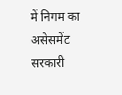में निगम का असेसमेंट
सरकारी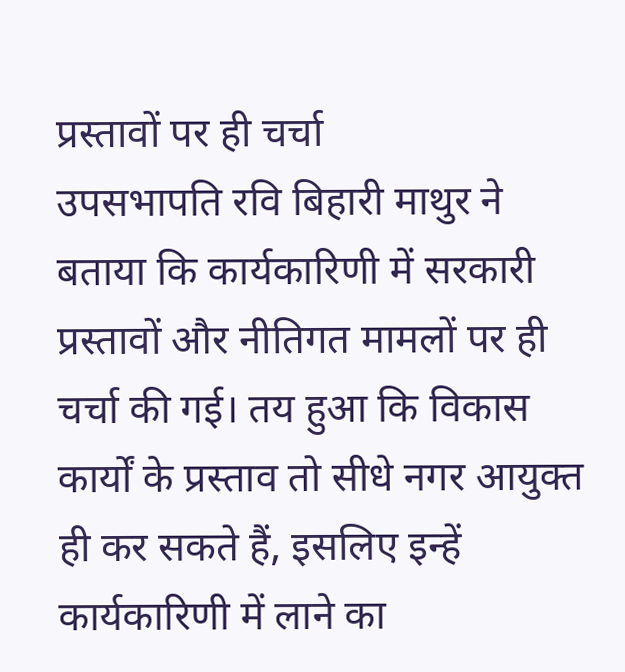प्रस्तावों पर ही चर्चा
उपसभापति रवि बिहारी माथुर ने बताया कि कार्यकारिणी में सरकारी प्रस्तावों और नीतिगत मामलों पर ही चर्चा की गई। तय हुआ कि विकास कार्यों के प्रस्ताव तो सीधे नगर आयुक्त ही कर सकते हैं, इसलिए इन्हें कार्यकारिणी में लाने का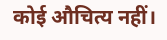कोई औचित्य नहीं।